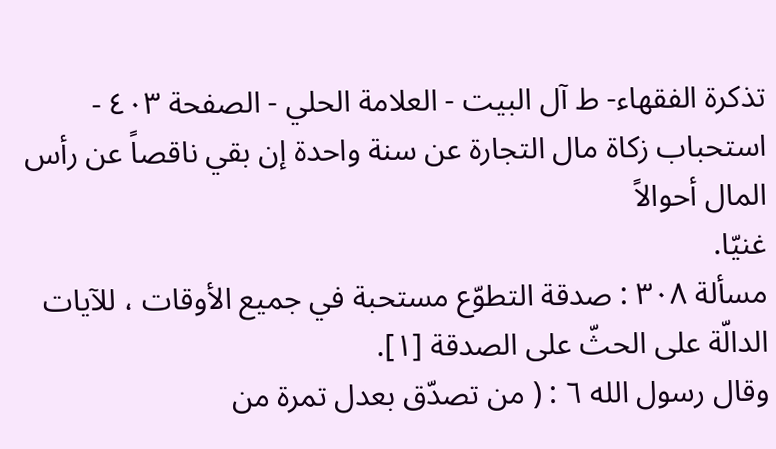تذكرة الفقهاء- ط آل البيت - العلامة الحلي - الصفحة ٤٠٣ - استحباب زكاة مال التجارة عن سنة واحدة إن بقي ناقصاً عن رأس المال أحوالاً
غنيّا.
مسألة ٣٠٨ : صدقة التطوّع مستحبة في جميع الأوقات ، للآيات الدالّة على الحثّ على الصدقة [١].
وقال رسول الله ٦ : ( من تصدّق بعدل تمرة من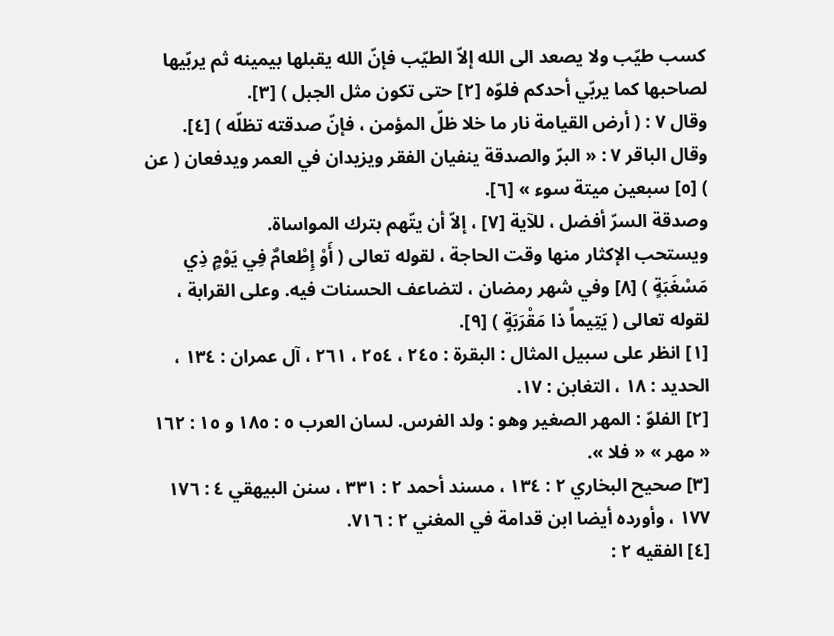كسب طيّب ولا يصعد الى الله إلاّ الطيّب فإنّ الله يقبلها بيمينه ثم يربّيها لصاحبها كما يربّي أحدكم فلوّه [٢] حتى تكون مثل الجبل ) [٣].
وقال ٧ : ( أرض القيامة نار ما خلا ظلّ المؤمن ، فإنّ صدقته تظلّه ) [٤].
وقال الباقر ٧ : « البرّ والصدقة ينفيان الفقر ويزيدان في العمر ويدفعان ( عن ) [٥] سبعين ميتة سوء » [٦].
وصدقة السرّ أفضل ، للآية [٧] ، إلاّ أن يتّهم بترك المواساة.
ويستحب الإكثار منها وقت الحاجة ، لقوله تعالى ( أَوْ إِطْعامٌ فِي يَوْمٍ ذِي مَسْغَبَةٍ ) [٨] وفي شهر رمضان ، لتضاعف الحسنات فيه. وعلى القرابة ، لقوله تعالى ( يَتِيماً ذا مَقْرَبَةٍ ) [٩].
[١] انظر على سبيل المثال : البقرة : ٢٤٥ ، ٢٥٤ ، ٢٦١ ، آل عمران : ١٣٤ ، الحديد : ١٨ ، التغابن : ١٧.
[٢] الفلوّ : المهر الصغير وهو : ولد الفرس. لسان العرب ٥ : ١٨٥ و ١٥ : ١٦٢ « مهر » « فلا ».
[٣] صحيح البخاري ٢ : ١٣٤ ، مسند أحمد ٢ : ٣٣١ ، سنن البيهقي ٤ : ١٧٦ ١٧٧ ، وأورده أيضا ابن قدامة في المغني ٢ : ٧١٦.
[٤] الفقيه ٢ :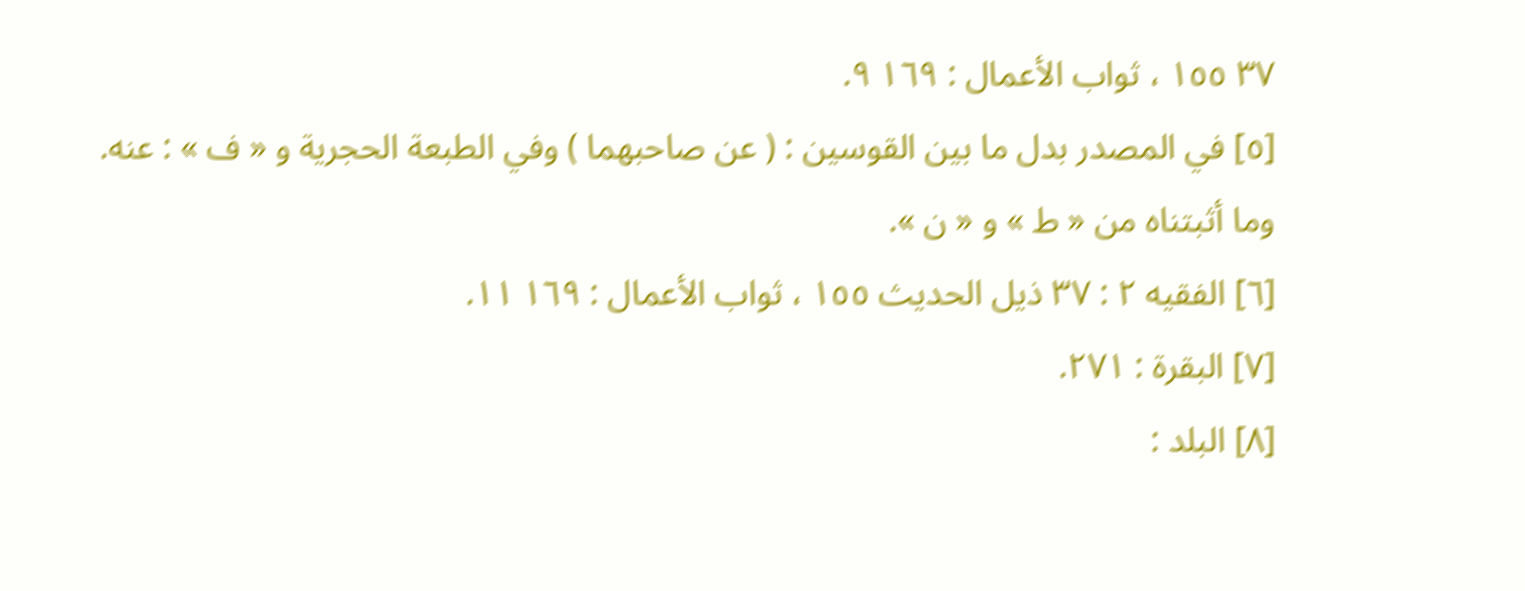٣٧ ١٥٥ ، ثواب الأعمال : ١٦٩ ٩.
[٥] في المصدر بدل ما بين القوسين : ( عن صاحبهما ) وفي الطبعة الحجرية و « ف » : عنه.
وما أثبتناه من « ط » و « ن ».
[٦] الفقيه ٢ : ٣٧ ذيل الحديث ١٥٥ ، ثواب الأعمال : ١٦٩ ١١.
[٧] البقرة : ٢٧١.
[٨] البلد :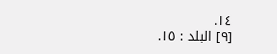١٤.
[٩] البلد : ١٥.